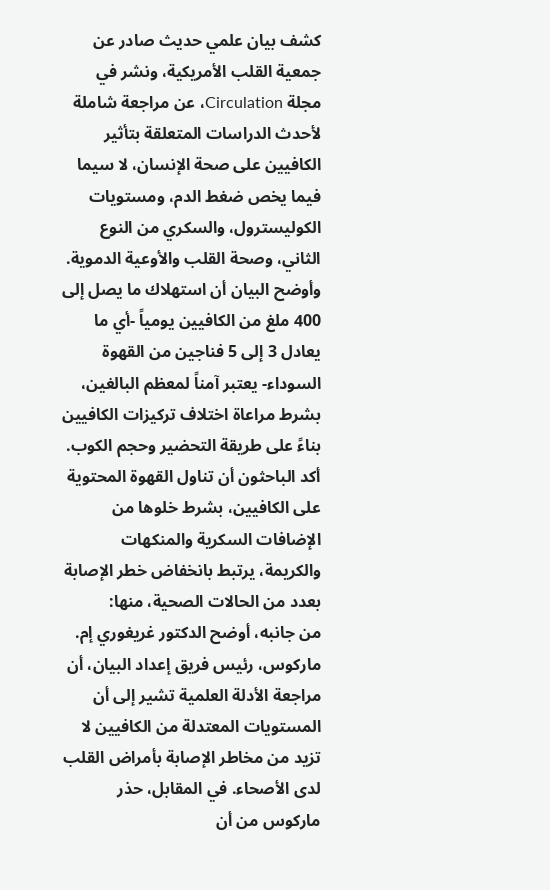كشف بيان علمي حديث صادر عن جمعية القلب الأمريكية، ونشر في مجلة Circulation، عن مراجعة شاملة لأحدث الدراسات المتعلقة بتأثير الكافيين على صحة الإنسان، لا سيما فيما يخص ضغط الدم، ومستويات الكوليسترول، والسكري من النوع الثاني، وصحة القلب والأوعية الدموية.
وأوضح البيان أن استهلاك ما يصل إلى 400 ملغ من الكافيين يومياً -أي ما يعادل 3 إلى 5 فناجين من القهوة السوداء- يعتبر آمناً لمعظم البالغين، بشرط مراعاة اختلاف تركيزات الكافيين بناءً على طريقة التحضير وحجم الكوب.
أكد الباحثون أن تناول القهوة المحتوية على الكافيين، بشرط خلوها من الإضافات السكرية والمنكهات والكريمة، يرتبط بانخفاض خطر الإصابة بعدد من الحالات الصحية، منها:
من جانبه، أوضح الدكتور غريغوري إم. ماركوس، رئيس فريق إعداد البيان، أن مراجعة الأدلة العلمية تشير إلى أن المستويات المعتدلة من الكافيين لا تزيد من مخاطر الإصابة بأمراض القلب لدى الأصحاء. في المقابل، حذر ماركوس من أن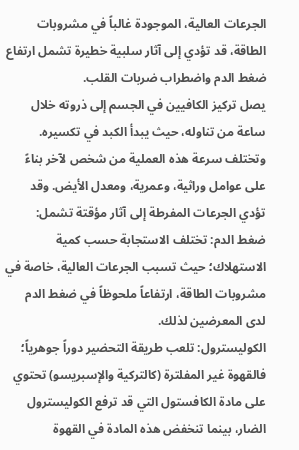الجرعات العالية، الموجودة غالباً في مشروبات الطاقة، قد تؤدي إلى آثار سلبية خطيرة تشمل ارتفاع ضغط الدم واضطراب ضربات القلب.
يصل تركيز الكافيين في الجسم إلى ذروته خلال ساعة من تناوله، حيث يبدأ الكبد في تكسيره. وتختلف سرعة هذه العملية من شخص لآخر بناءً على عوامل وراثية، وعمرية، ومعدل الأيض. وقد تؤدي الجرعات المفرطة إلى آثار مؤقتة تشمل:
ضغط الدم: تختلف الاستجابة حسب كمية الاستهلاك؛ حيث تسبب الجرعات العالية، خاصة في مشروبات الطاقة، ارتفاعاً ملحوظاً في ضغط الدم لدى المعرضين لذلك.
الكوليسترول: تلعب طريقة التحضير دوراً جوهرياً؛ فالقهوة غير المفلترة (كالتركية والإسبريسو) تحتوي على مادة الكافستول التي قد ترفع الكوليسترول الضار، بينما تنخفض هذه المادة في القهوة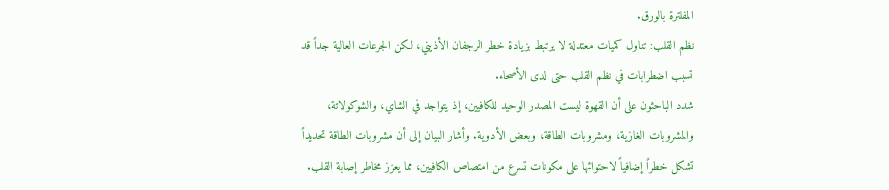المفلترة بالورق.
نظم القلب: تناول كميات معتدلة لا يرتبط بزيادة خطر الرجفان الأذيني، لكن الجرعات العالية جداً قد تسبب اضطرابات في نظم القلب حتى لدى الأصحاء.
شدد الباحثون على أن القهوة ليست المصدر الوحيد للكافيين، إذ يتواجد في الشاي، والشوكولاتة، والمشروبات الغازية، ومشروبات الطاقة، وبعض الأدوية. وأشار البيان إلى أن مشروبات الطاقة تحديداً تشكل خطراً إضافياً لاحتوائها على مكونات تسرع من امتصاص الكافيين، مما يعزز مخاطر إصابة القلب.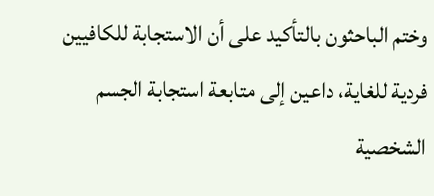وختم الباحثون بالتأكيد على أن الاستجابة للكافيين فردية للغاية، داعين إلى متابعة استجابة الجسم الشخصية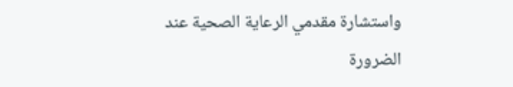واستشارة مقدمي الرعاية الصحية عند الضرورة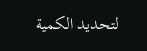لتحديد الكمية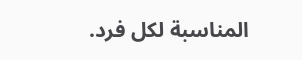المناسبة لكل فرد.